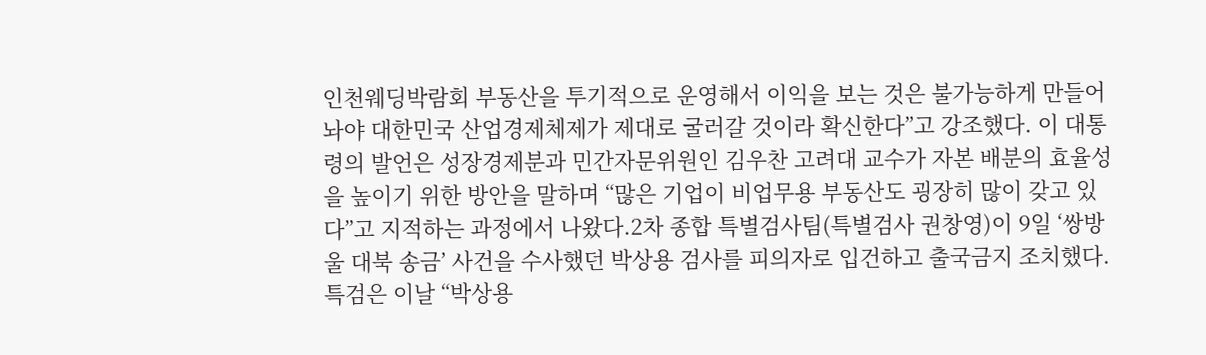인천웨딩박람회 부동산을 투기적으로 운영해서 이익을 보는 것은 불가능하게 만들어놔야 대한민국 산업경제체제가 제대로 굴러갈 것이라 확신한다”고 강조했다. 이 대통령의 발언은 성장경제분과 민간자문위원인 김우찬 고려대 교수가 자본 배분의 효율성을 높이기 위한 방안을 말하며 “많은 기업이 비업무용 부동산도 굉장히 많이 갖고 있다”고 지적하는 과정에서 나왔다.2차 종합 특별검사팀(특별검사 권창영)이 9일 ‘쌍방울 대북 송금’ 사건을 수사했던 박상용 검사를 피의자로 입건하고 출국금지 조치했다. 특검은 이날 “박상용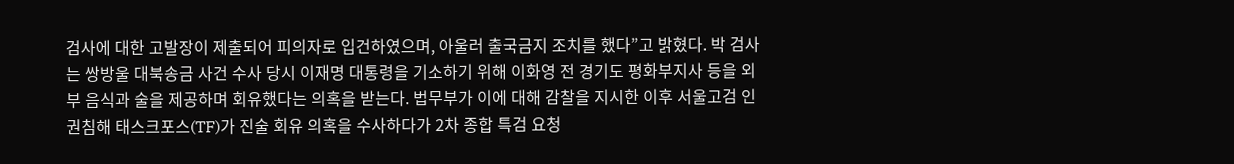검사에 대한 고발장이 제출되어 피의자로 입건하였으며, 아울러 출국금지 조치를 했다”고 밝혔다. 박 검사는 쌍방울 대북송금 사건 수사 당시 이재명 대통령을 기소하기 위해 이화영 전 경기도 평화부지사 등을 외부 음식과 술을 제공하며 회유했다는 의혹을 받는다. 법무부가 이에 대해 감찰을 지시한 이후 서울고검 인권침해 태스크포스(TF)가 진술 회유 의혹을 수사하다가 2차 종합 특검 요청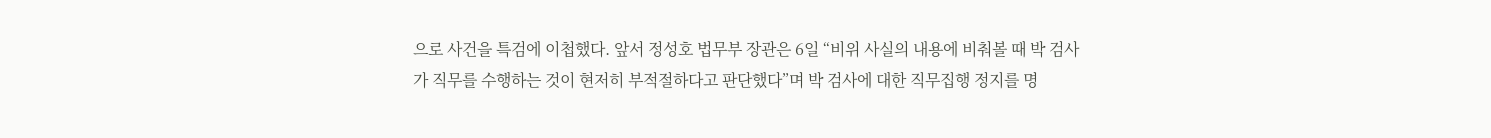으로 사건을 특검에 이첩했다. 앞서 정성호 법무부 장관은 6일 “비위 사실의 내용에 비춰볼 때 박 검사가 직무를 수행하는 것이 현저히 부적절하다고 판단했다”며 박 검사에 대한 직무집행 정지를 명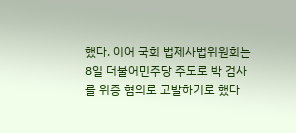했다. 이어 국회 법제사법위원회는 8일 더불어민주당 주도로 박 검사를 위증 혐의로 고발하기로 했다